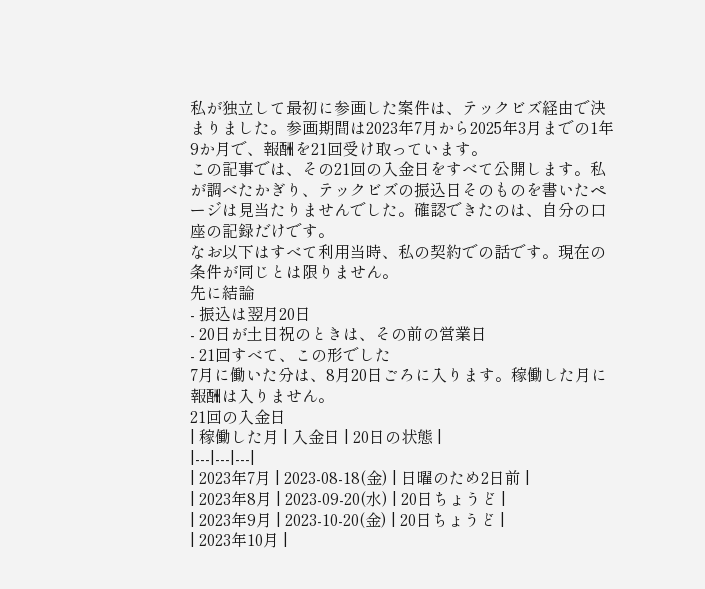私が独立して最初に参画した案件は、テックビズ経由で決まりました。参画期間は2023年7月から2025年3月までの1年9か月で、報酬を21回受け取っています。
この記事では、その21回の入金日をすべて公開します。私が調べたかぎり、テックビズの振込日そのものを書いたページは見当たりませんでした。確認できたのは、自分の口座の記録だけです。
なお以下はすべて利用当時、私の契約での話です。現在の条件が同じとは限りません。
先に結論
- 振込は翌月20日
- 20日が土日祝のときは、その前の営業日
- 21回すべて、この形でした
7月に働いた分は、8月20日ごろに入ります。稼働した月に報酬は入りません。
21回の入金日
| 稼働した月 | 入金日 | 20日の状態 |
|---|---|---|
| 2023年7月 | 2023-08-18(金) | 日曜のため2日前 |
| 2023年8月 | 2023-09-20(水) | 20日ちょうど |
| 2023年9月 | 2023-10-20(金) | 20日ちょうど |
| 2023年10月 |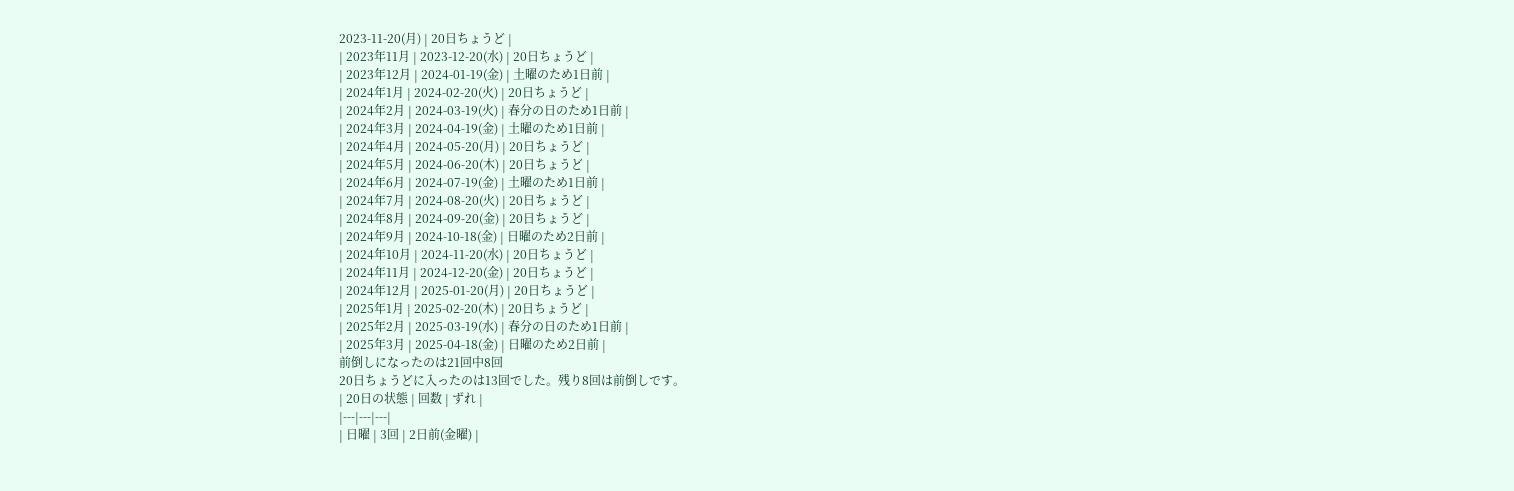2023-11-20(月) | 20日ちょうど |
| 2023年11月 | 2023-12-20(水) | 20日ちょうど |
| 2023年12月 | 2024-01-19(金) | 土曜のため1日前 |
| 2024年1月 | 2024-02-20(火) | 20日ちょうど |
| 2024年2月 | 2024-03-19(火) | 春分の日のため1日前 |
| 2024年3月 | 2024-04-19(金) | 土曜のため1日前 |
| 2024年4月 | 2024-05-20(月) | 20日ちょうど |
| 2024年5月 | 2024-06-20(木) | 20日ちょうど |
| 2024年6月 | 2024-07-19(金) | 土曜のため1日前 |
| 2024年7月 | 2024-08-20(火) | 20日ちょうど |
| 2024年8月 | 2024-09-20(金) | 20日ちょうど |
| 2024年9月 | 2024-10-18(金) | 日曜のため2日前 |
| 2024年10月 | 2024-11-20(水) | 20日ちょうど |
| 2024年11月 | 2024-12-20(金) | 20日ちょうど |
| 2024年12月 | 2025-01-20(月) | 20日ちょうど |
| 2025年1月 | 2025-02-20(木) | 20日ちょうど |
| 2025年2月 | 2025-03-19(水) | 春分の日のため1日前 |
| 2025年3月 | 2025-04-18(金) | 日曜のため2日前 |
前倒しになったのは21回中8回
20日ちょうどに入ったのは13回でした。残り8回は前倒しです。
| 20日の状態 | 回数 | ずれ |
|---|---|---|
| 日曜 | 3回 | 2日前(金曜) |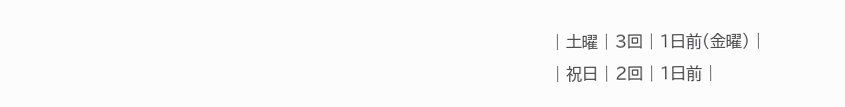| 土曜 | 3回 | 1日前(金曜) |
| 祝日 | 2回 | 1日前 |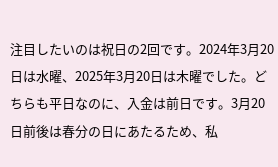注目したいのは祝日の2回です。2024年3月20日は水曜、2025年3月20日は木曜でした。どちらも平日なのに、入金は前日です。3月20日前後は春分の日にあたるため、私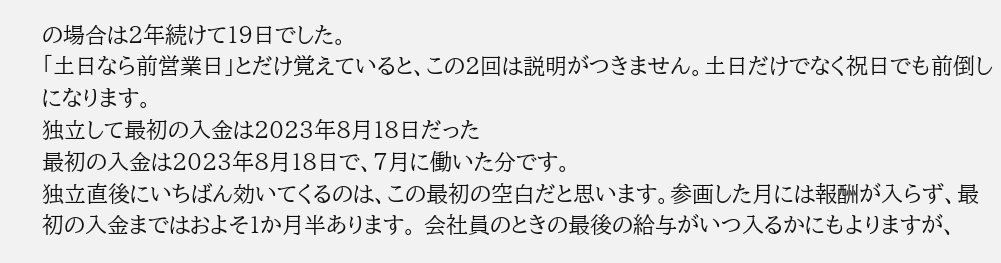の場合は2年続けて19日でした。
「土日なら前営業日」とだけ覚えていると、この2回は説明がつきません。土日だけでなく祝日でも前倒しになります。
独立して最初の入金は2023年8月18日だった
最初の入金は2023年8月18日で、7月に働いた分です。
独立直後にいちばん効いてくるのは、この最初の空白だと思います。参画した月には報酬が入らず、最初の入金まではおよそ1か月半あります。 会社員のときの最後の給与がいつ入るかにもよりますが、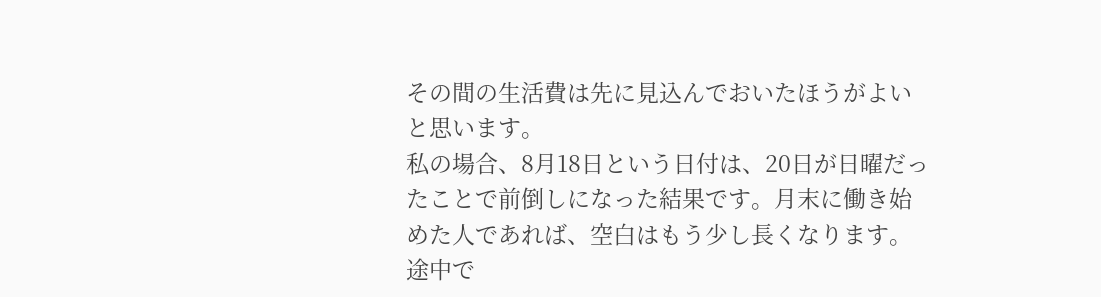その間の生活費は先に見込んでおいたほうがよいと思います。
私の場合、8月18日という日付は、20日が日曜だったことで前倒しになった結果です。月末に働き始めた人であれば、空白はもう少し長くなります。
途中で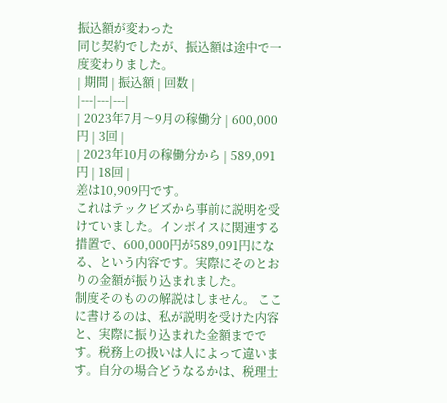振込額が変わった
同じ契約でしたが、振込額は途中で一度変わりました。
| 期間 | 振込額 | 回数 |
|---|---|---|
| 2023年7月〜9月の稼働分 | 600,000円 | 3回 |
| 2023年10月の稼働分から | 589,091円 | 18回 |
差は10,909円です。
これはテックビズから事前に説明を受けていました。インボイスに関連する措置で、600,000円が589,091円になる、という内容です。実際にそのとおりの金額が振り込まれました。
制度そのものの解説はしません。 ここに書けるのは、私が説明を受けた内容と、実際に振り込まれた金額までです。税務上の扱いは人によって違います。自分の場合どうなるかは、税理士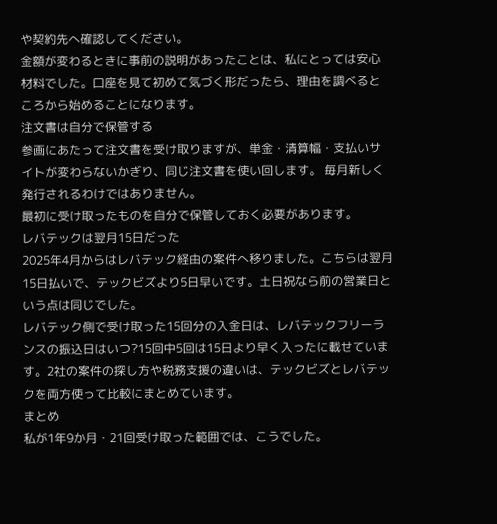や契約先へ確認してください。
金額が変わるときに事前の説明があったことは、私にとっては安心材料でした。口座を見て初めて気づく形だったら、理由を調べるところから始めることになります。
注文書は自分で保管する
参画にあたって注文書を受け取りますが、単金・清算幅・支払いサイトが変わらないかぎり、同じ注文書を使い回します。 毎月新しく発行されるわけではありません。
最初に受け取ったものを自分で保管しておく必要があります。
レバテックは翌月15日だった
2025年4月からはレバテック経由の案件へ移りました。こちらは翌月15日払いで、テックビズより5日早いです。土日祝なら前の営業日という点は同じでした。
レバテック側で受け取った15回分の入金日は、レバテックフリーランスの振込日はいつ?15回中5回は15日より早く入ったに載せています。2社の案件の探し方や税務支援の違いは、テックビズとレバテックを両方使って比較にまとめています。
まとめ
私が1年9か月・21回受け取った範囲では、こうでした。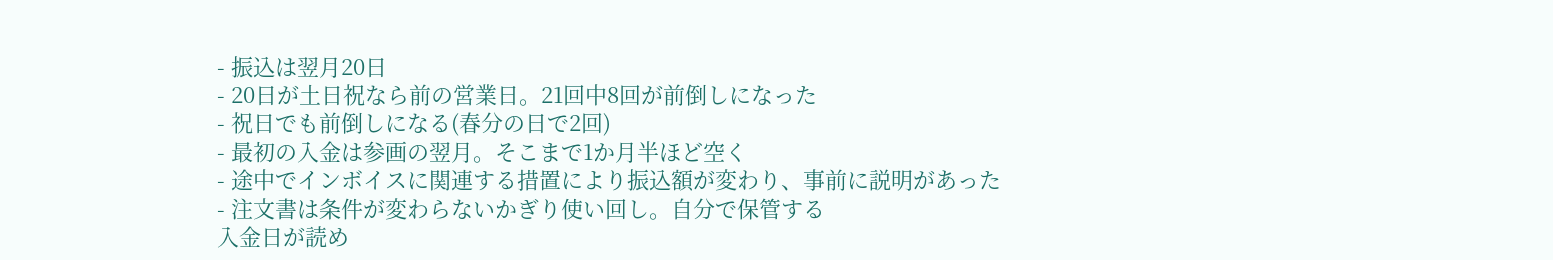- 振込は翌月20日
- 20日が土日祝なら前の営業日。21回中8回が前倒しになった
- 祝日でも前倒しになる(春分の日で2回)
- 最初の入金は参画の翌月。そこまで1か月半ほど空く
- 途中でインボイスに関連する措置により振込額が変わり、事前に説明があった
- 注文書は条件が変わらないかぎり使い回し。自分で保管する
入金日が読め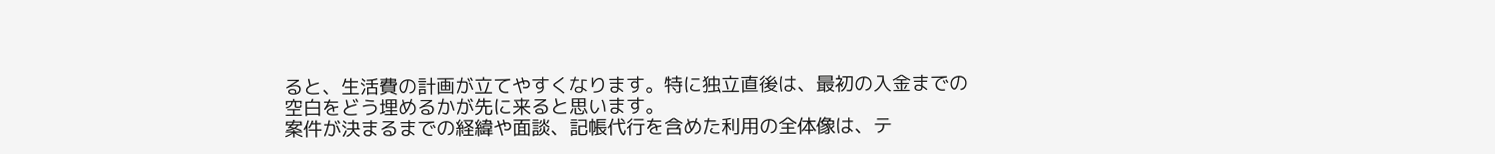ると、生活費の計画が立てやすくなります。特に独立直後は、最初の入金までの空白をどう埋めるかが先に来ると思います。
案件が決まるまでの経緯や面談、記帳代行を含めた利用の全体像は、テ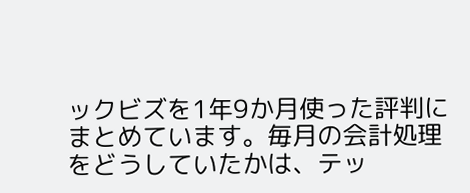ックビズを1年9か月使った評判にまとめています。毎月の会計処理をどうしていたかは、テッ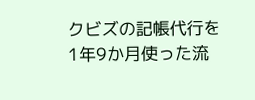クビズの記帳代行を1年9か月使った流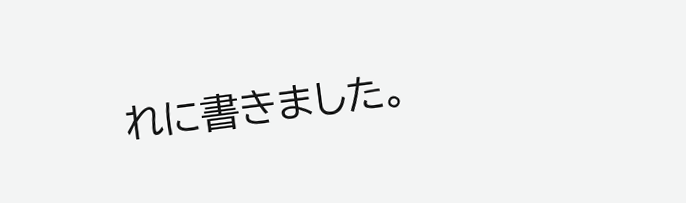れに書きました。